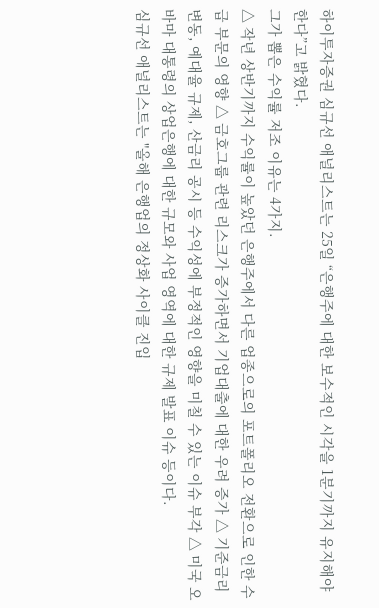하이투자증권 심규선 애널리스트는 25일 “은행주에 대한 보수적인 시각을 1분기까지 유지해야 한다”고 밝혔다.
그가 뽑은 수익률 저조 이유는 4가지.
△ 작년 상반기까지 수익률이 높았던 은행주에서 다른 업종으로의 포트폴리오 전환으로 인한 수급 부문의 영향 △ 금호그룹 관련 리스크가 증가하면서 기업대출에 대한 우려 증가 △ 기준금리 변동, 예대율 규제, 산금리 공시 등 수익성에 부정적인 영향을 미칠 수 있는 이슈 부각 △ 미국 오바마 대통령의 상업은행에 대한 규모와 사업 영역에 대한 규제 발표 이슈 등이다.
심규선 애널리스트는 "올해 은행업의 정상화 사이클 진입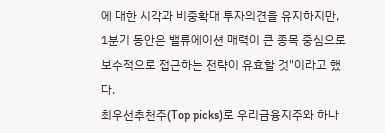에 대한 시각과 비중확대 투자의견을 유지하지만, 1분기 동안은 밸류에이션 매력이 큰 종목 중심으로 보수적으로 접근하는 전략이 유효할 것"이라고 했다.
최우선추천주(Top picks)로 우리금융지주와 하나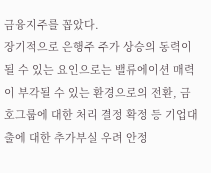금융지주를 꼽았다.
장기적으로 은행주 주가 상승의 동력이 될 수 있는 요인으로는 밸류에이션 매력이 부각될 수 있는 환경으로의 전환, 금호그룹에 대한 처리 결정 확정 등 기업대출에 대한 추가부실 우려 안정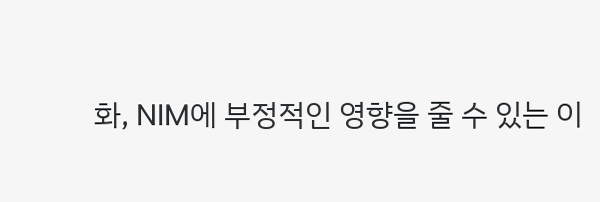화, NIM에 부정적인 영향을 줄 수 있는 이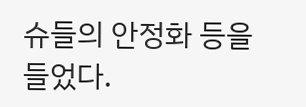슈들의 안정화 등을 들었다.